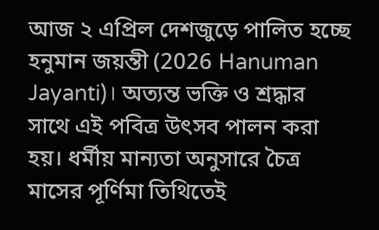আজ ২ এপ্রিল দেশজুড়ে পালিত হচ্ছে হনুমান জয়ন্তী (2026 Hanuman Jayanti)। অত্যন্ত ভক্তি ও শ্রদ্ধার সাথে এই পবিত্র উৎসব পালন করা হয়। ধর্মীয় মান্যতা অনুসারে চৈত্র মাসের পূর্ণিমা তিথিতেই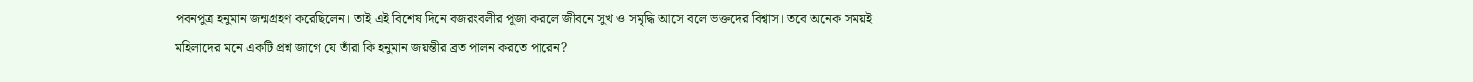পবনপুত্র হনুমান জন্মগ্রহণ করেছিলেন। তাই এই বিশেষ দিনে বজরংবলীর পূজা করলে জীবনে সুখ ও সমৃদ্ধি আসে বলে ভক্তদের বিশ্বাস। তবে অনেক সময়ই মহিলাদের মনে একটি প্রশ্ন জাগে যে তাঁরা কি হনুমান জয়ন্তীর ব্রত পালন করতে পারেন?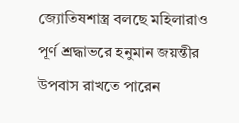জ্যোতিষশাস্ত্র বলছে মহিলারাও পূর্ণ শ্রদ্ধাভরে হনুমান জয়ন্তীর উপবাস রাখতে পারেন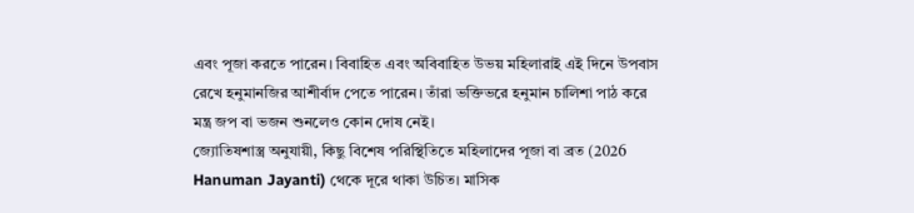এবং পূজা করতে পারেন। বিবাহিত এবং অবিবাহিত উভয় মহিলারাই এই দিনে উপবাস রেখে হনুমানজির আশীর্বাদ পেতে পারেন। তাঁরা ভক্তিভরে হনুমান চালিশা পাঠ করে মন্ত্র জপ বা ভজন শুনলেও কোন দোষ নেই।
জ্যোতিষশাস্ত্র অনুযায়ী, কিছু বিশেষ পরিস্থিতিতে মহিলাদের পূজা বা ব্রত (2026 Hanuman Jayanti) থেকে দূরে থাকা উচিত। মাসিক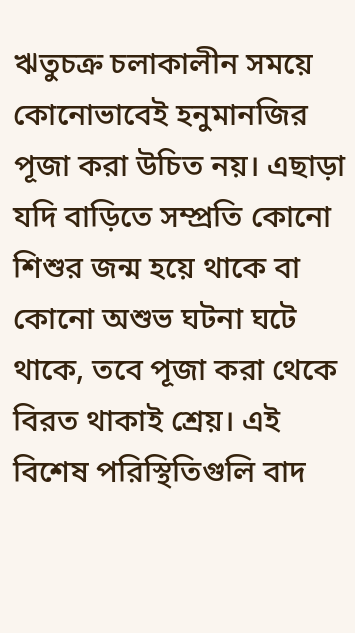ঋতুচক্র চলাকালীন সময়ে কোনোভাবেই হনুমানজির পূজা করা উচিত নয়। এছাড়া যদি বাড়িতে সম্প্রতি কোনো শিশুর জন্ম হয়ে থাকে বা কোনো অশুভ ঘটনা ঘটে থাকে, তবে পূজা করা থেকে বিরত থাকাই শ্রেয়। এই বিশেষ পরিস্থিতিগুলি বাদ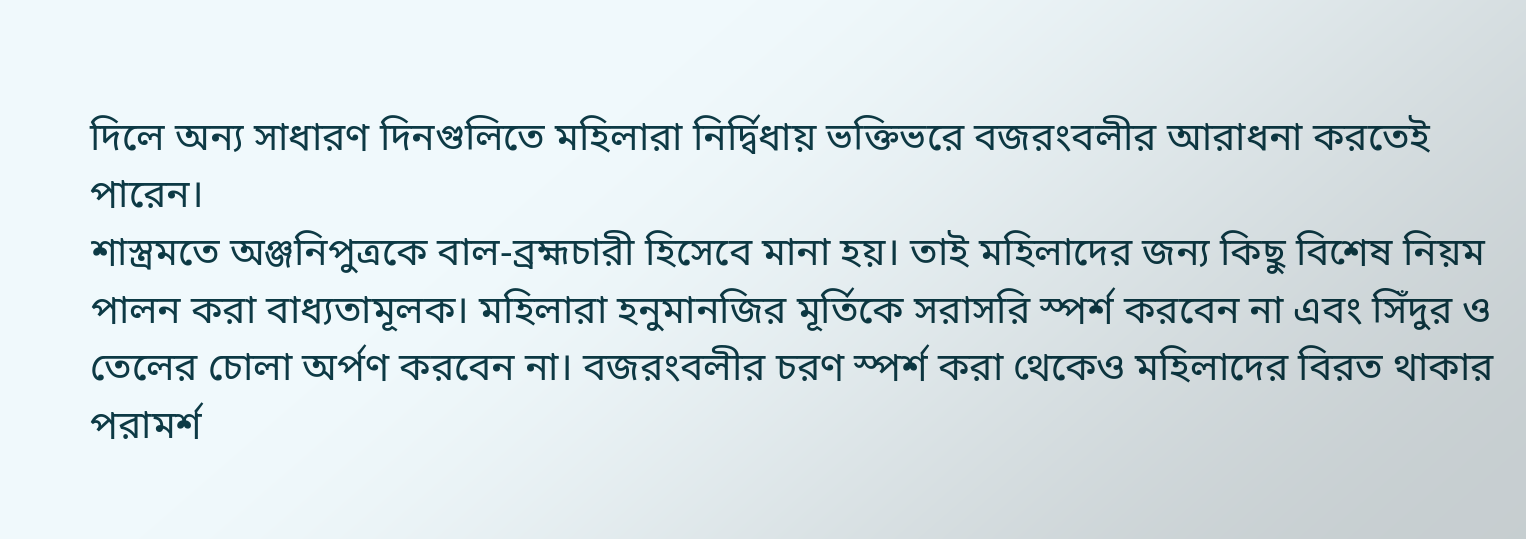দিলে অন্য সাধারণ দিনগুলিতে মহিলারা নির্দ্বিধায় ভক্তিভরে বজরংবলীর আরাধনা করতেই পারেন।
শাস্ত্রমতে অঞ্জনিপুত্রকে বাল-ব্রহ্মচারী হিসেবে মানা হয়। তাই মহিলাদের জন্য কিছু বিশেষ নিয়ম পালন করা বাধ্যতামূলক। মহিলারা হনুমানজির মূর্তিকে সরাসরি স্পর্শ করবেন না এবং সিঁদুর ও তেলের চোলা অর্পণ করবেন না। বজরংবলীর চরণ স্পর্শ করা থেকেও মহিলাদের বিরত থাকার পরামর্শ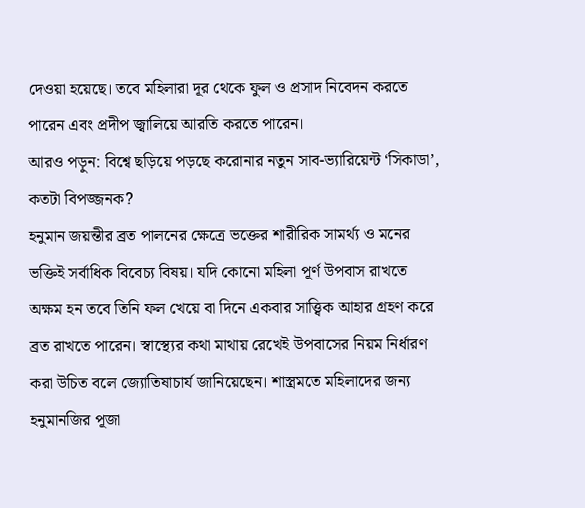দেওয়া হয়েছে। তবে মহিলারা দূর থেকে ফুল ও প্রসাদ নিবেদন করতে পারেন এবং প্রদীপ জ্বালিয়ে আরতি করতে পারেন।
আরও পড়ুন: বিশ্বে ছড়িয়ে পড়ছে করোনার নতুন সাব-ভ্যারিয়েন্ট ‘সিকাডা’, কতটা বিপজ্জনক?
হনুমান জয়ন্তীর ব্রত পালনের ক্ষেত্রে ভক্তের শারীরিক সামর্থ্য ও মনের ভক্তিই সর্বাধিক বিবেচ্য বিষয়। যদি কোনো মহিলা পূর্ণ উপবাস রাখতে অক্ষম হন তবে তিনি ফল খেয়ে বা দিনে একবার সাত্ত্বিক আহার গ্রহণ করে ব্রত রাখতে পারেন। স্বাস্থ্যের কথা মাথায় রেখেই উপবাসের নিয়ম নির্ধারণ করা উচিত বলে জ্যোতিষাচার্য জানিয়েছেন। শাস্ত্রমতে মহিলাদের জন্য হনুমানজির পূজা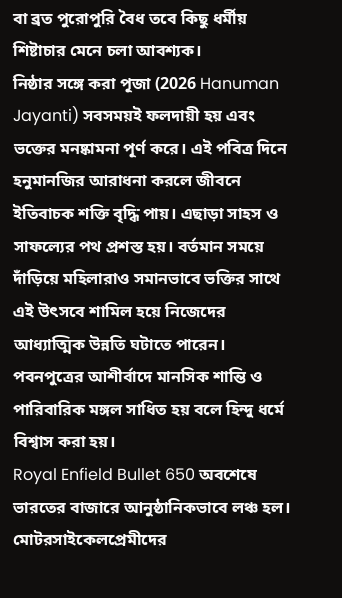বা ব্রত পুরোপুরি বৈধ তবে কিছু ধর্মীয় শিষ্টাচার মেনে চলা আবশ্যক।
নিষ্ঠার সঙ্গে করা পূজা (2026 Hanuman Jayanti) সবসময়ই ফলদায়ী হয় এবং ভক্তের মনষ্কামনা পূর্ণ করে। এই পবিত্র দিনে হনুমানজির আরাধনা করলে জীবনে ইতিবাচক শক্তি বৃদ্ধি পায়। এছাড়া সাহস ও সাফল্যের পথ প্রশস্ত হয়। বর্তমান সময়ে দাঁড়িয়ে মহিলারাও সমানভাবে ভক্তির সাথে এই উৎসবে শামিল হয়ে নিজেদের আধ্যাত্মিক উন্নতি ঘটাতে পারেন। পবনপুত্রের আশীর্বাদে মানসিক শান্তি ও পারিবারিক মঙ্গল সাধিত হয় বলে হিন্দু ধর্মে বিশ্বাস করা হয়।
Royal Enfield Bullet 650 অবশেষে ভারতের বাজারে আনুষ্ঠানিকভাবে লঞ্চ হল। মোটরসাইকেলপ্রেমীদের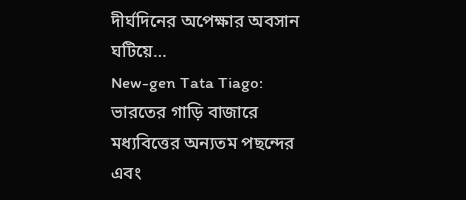দীর্ঘদিনের অপেক্ষার অবসান ঘটিয়ে…
New-gen Tata Tiago: ভারতের গাড়ি বাজারে মধ্যবিত্তের অন্যতম পছন্দের এবং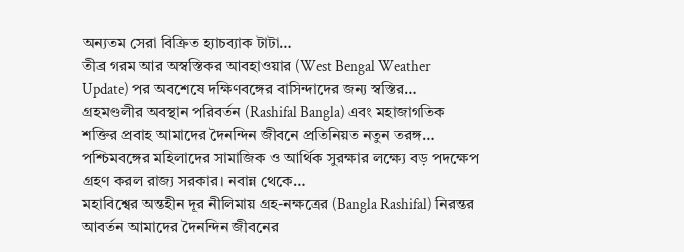অন্যতম সেরা বিক্রিত হ্যাচব্যাক টাটা…
তীব্র গরম আর অস্বস্তিকর আবহাওয়ার (West Bengal Weather Update) পর অবশেষে দক্ষিণবঙ্গের বাসিন্দাদের জন্য স্বস্তির…
গ্রহমণ্ডলীর অবস্থান পরিবর্তন (Rashifal Bangla) এবং মহাজাগতিক শক্তির প্রবাহ আমাদের দৈনন্দিন জীবনে প্রতিনিয়ত নতুন তরঙ্গ…
পশ্চিমবঙ্গের মহিলাদের সামাজিক ও আর্থিক সুরক্ষার লক্ষ্যে বড় পদক্ষেপ গ্রহণ করল রাজ্য সরকার। নবান্ন থেকে…
মহাবিশ্বের অন্তহীন দূর নীলিমায় গ্রহ-নক্ষত্রের (Bangla Rashifal) নিরন্তর আবর্তন আমাদের দৈনন্দিন জীবনের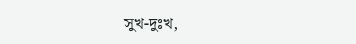সুখ-দুঃখ,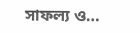সাফল্য ও…